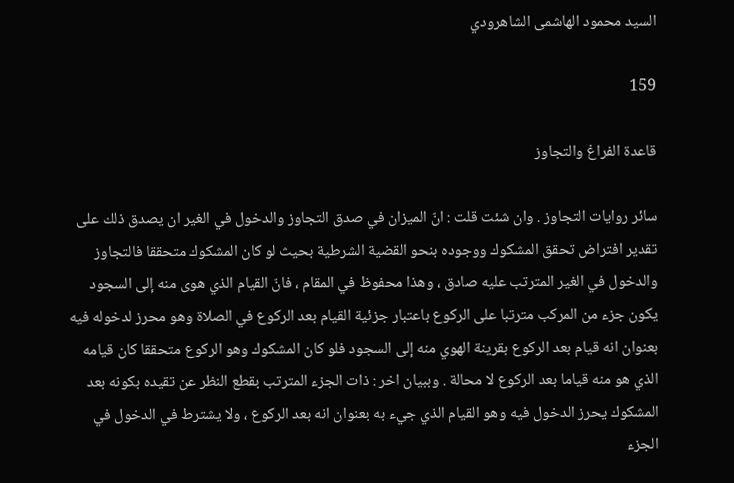السيد محمود الهاشمى الشاهرودي

159

قاعدة الفراغ والتجاوز

سائر روايات التجاوز . وان شئت قلت : انّ الميزان في صدق التجاوز والدخول في الغير ان يصدق ذلك على تقدير افتراض تحقق المشكوك ووجوده بنحو القضية الشرطية بحيث لو كان المشكوك متحققا فالتجاوز والدخول في الغير المترتب عليه صادق ، وهذا محفوظ في المقام ، فانّ القيام الذي هوى منه إلى السجود يكون جزء من المركب مترتبا على الركوع باعتبار جزئية القيام بعد الركوع في الصلاة وهو محرز لدخوله فيه بعنوان انه قيام بعد الركوع بقرينة الهوي منه إلى السجود فلو كان المشكوك وهو الركوع متحققا كان قيامه الذي هو منه قياما بعد الركوع لا محالة . وببيان اخر : ذات الجزء المترتب بقطع النظر عن تقيده بكونه بعد المشكوك يحرز الدخول فيه وهو القيام الذي جيء به بعنوان انه بعد الركوع ، ولا يشترط في الدخول في الجزء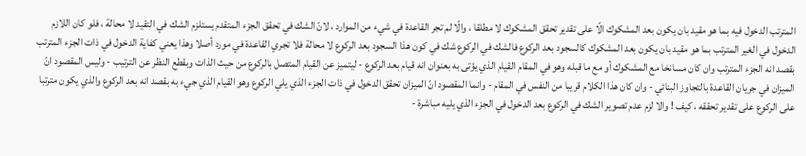المترتب الدخول فيه بما هو مقيد بان يكون بعد المشكوك الّا على تقدير تحقق المشكوك لا مطلقا ، والّا لم تجر القاعدة في شيء من الموارد ، لانّ الشك في تحقق الجزء المتقدم يستلزم الشك في التقيد لا محالة ، فلو كان اللازم الدخول في الغير المترتب بما هو مقيد بان يكون بعد المشكوك كالسجود بعد الركوع فالشك في الركوع شك في كون هذا السجود بعد الركوع لا محالة فلا تجري القاعدة في مورد أصلا وهذا يعني كفاية الدخول في ذات الجزء المترتب بقصد انه الجزء المترتب وان كان مسانخا مع المشكوك أو مع ما قبله وهو في المقام القيام الذي يؤتى به بعنوان انه قيام بعد الركوع - ليتميز عن القيام المتصل بالركوع من حيث الذات وبقطع النظر عن الترتيب - وليس المقصود انّ الميزان في جريان القاعدة بالتجاوز البنائي - وان كان هذا الكلام قريبا من النفس في المقام - وانما المقصود انّ الميزان تحقق الدخول في ذات الجزء الذي يلي الركوع وهو القيام الذي جيء به بقصد انه بعد الركوع والذي يكون مترتبا على الركوع على تقدير تحققه ، كيف ! والا لزم عدم تصوير الشك في الركوع بعد الدخول في الجزء الذي يليه مباشرة -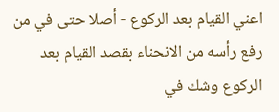اعني القيام بعد الركوع - أصلا حتى في من رفع رأسه من الانحناء بقصد القيام بعد الركوع وشك في